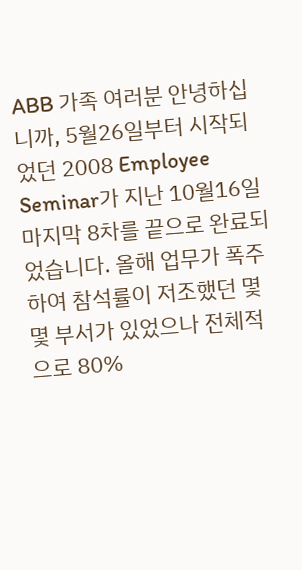ABB 가족 여러분 안녕하십니까, 5월26일부터 시작되었던 2008 Employee Seminar가 지난 10월16일 마지막 8차를 끝으로 완료되었습니다. 올해 업무가 폭주하여 참석률이 저조했던 몇몇 부서가 있었으나 전체적으로 80%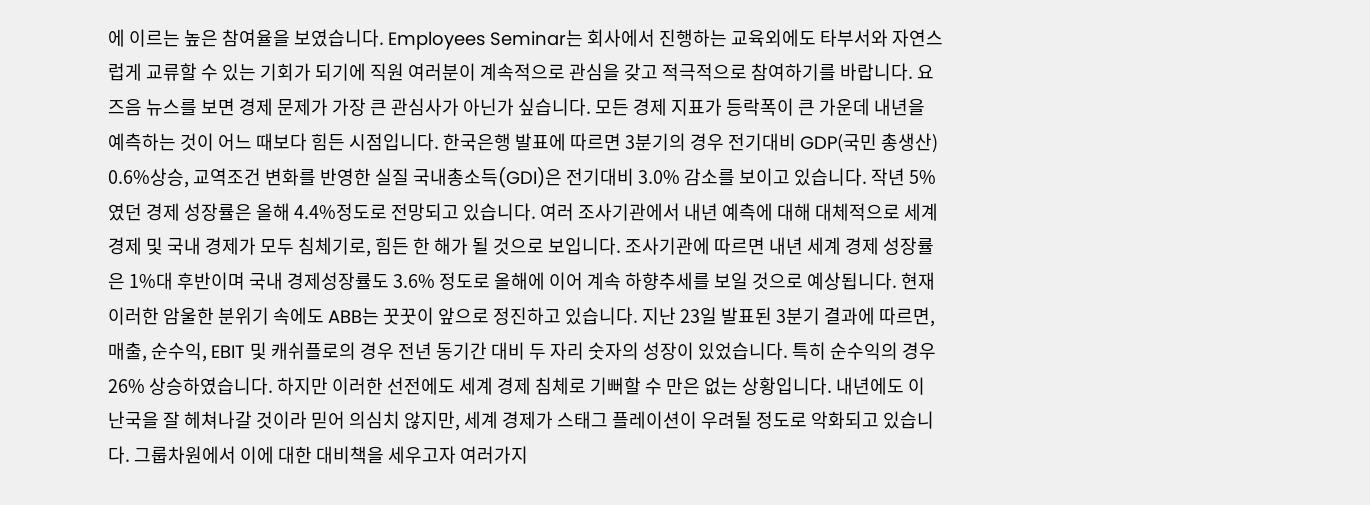에 이르는 높은 참여율을 보였습니다. Employees Seminar는 회사에서 진행하는 교육외에도 타부서와 자연스럽게 교류할 수 있는 기회가 되기에 직원 여러분이 계속적으로 관심을 갖고 적극적으로 참여하기를 바랍니다. 요즈음 뉴스를 보면 경제 문제가 가장 큰 관심사가 아닌가 싶습니다. 모든 경제 지표가 등락폭이 큰 가운데 내년을 예측하는 것이 어느 때보다 힘든 시점입니다. 한국은행 발표에 따르면 3분기의 경우 전기대비 GDP(국민 총생산) 0.6%상승, 교역조건 변화를 반영한 실질 국내총소득(GDI)은 전기대비 3.0% 감소를 보이고 있습니다. 작년 5%였던 경제 성장률은 올해 4.4%정도로 전망되고 있습니다. 여러 조사기관에서 내년 예측에 대해 대체적으로 세계경제 및 국내 경제가 모두 침체기로, 힘든 한 해가 될 것으로 보입니다. 조사기관에 따르면 내년 세계 경제 성장률은 1%대 후반이며 국내 경제성장률도 3.6% 정도로 올해에 이어 계속 하향추세를 보일 것으로 예상됩니다. 현재 이러한 암울한 분위기 속에도 ABB는 꿋꿋이 앞으로 정진하고 있습니다. 지난 23일 발표된 3분기 결과에 따르면, 매출, 순수익, EBIT 및 캐쉬플로의 경우 전년 동기간 대비 두 자리 숫자의 성장이 있었습니다. 특히 순수익의 경우 26% 상승하였습니다. 하지만 이러한 선전에도 세계 경제 침체로 기뻐할 수 만은 없는 상황입니다. 내년에도 이 난국을 잘 헤쳐나갈 것이라 믿어 의심치 않지만, 세계 경제가 스태그 플레이션이 우려될 정도로 악화되고 있습니다. 그룹차원에서 이에 대한 대비책을 세우고자 여러가지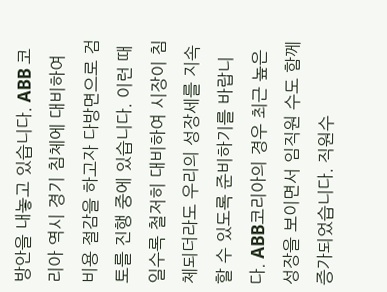방안을 내놓고 있습니다. ABB 코리아 역시 경기 침체에 대비하여 비용 절감을 하고자 다방면으로 검토를 진행 중에 있습니다. 이런 때일수록 철저히 대비하여 시장이 침체되더라도 우리의 성장세를 지속할 수 있도록 준비하기를 바랍니다. ABB코리아의 경우 최근 높은 성장을 보이면서 임직원 수도 함께 증가되었습니다. 직원수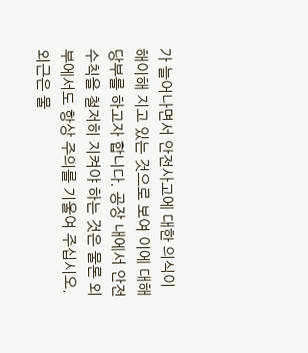가 늘어나면서 안전사고에 대한 의식이 해이해 지고 있는 것으로 보여 이에 대해 당부를 하고자 합니다. 공장 내에서 안전수칙을 철저히 지켜야 하는 것은 물론 외부에서도 항상 주의를 기울여 주십시오. 외근은 물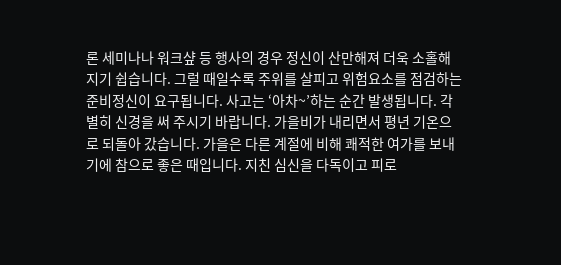론 세미나나 워크샾 등 행사의 경우 정신이 산만해져 더욱 소홀해 지기 쉽습니다. 그럴 때일수록 주위를 살피고 위험요소를 점검하는 준비정신이 요구됩니다. 사고는 ‘아차~’하는 순간 발생됩니다. 각별히 신경을 써 주시기 바랍니다. 가을비가 내리면서 평년 기온으로 되돌아 갔습니다. 가을은 다른 계절에 비해 쾌적한 여가를 보내기에 참으로 좋은 때입니다. 지친 심신을 다독이고 피로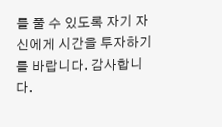를 풀 수 있도록 자기 자신에게 시간을 투자하기를 바랍니다. 감사합니다.